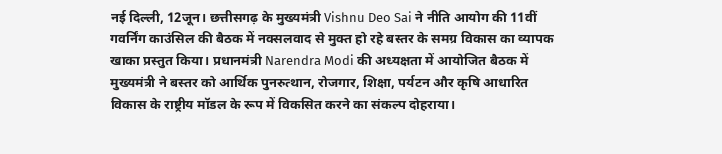नई दिल्ली, 12जून। छत्तीसगढ़ के मुख्यमंत्री Vishnu Deo Sai ने नीति आयोग की 11वीं गवर्निंग काउंसिल की बैठक में नक्सलवाद से मुक्त हो रहे बस्तर के समग्र विकास का व्यापक खाका प्रस्तुत किया। प्रधानमंत्री Narendra Modi की अध्यक्षता में आयोजित बैठक में मुख्यमंत्री ने बस्तर को आर्थिक पुनरुत्थान, रोजगार, शिक्षा, पर्यटन और कृषि आधारित विकास के राष्ट्रीय मॉडल के रूप में विकसित करने का संकल्प दोहराया।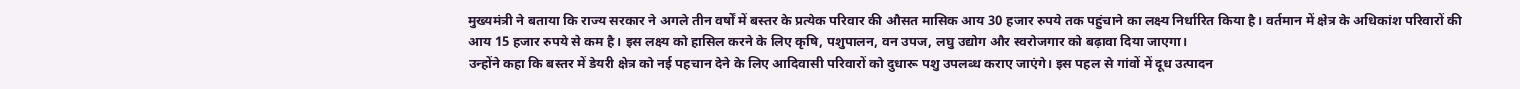मुख्यमंत्री ने बताया कि राज्य सरकार ने अगले तीन वर्षों में बस्तर के प्रत्येक परिवार की औसत मासिक आय 30 हजार रुपये तक पहुंचाने का लक्ष्य निर्धारित किया है। वर्तमान में क्षेत्र के अधिकांश परिवारों की आय 15 हजार रुपये से कम है। इस लक्ष्य को हासिल करने के लिए कृषि, पशुपालन, वन उपज, लघु उद्योग और स्वरोजगार को बढ़ावा दिया जाएगा।
उन्होंने कहा कि बस्तर में डेयरी क्षेत्र को नई पहचान देने के लिए आदिवासी परिवारों को दुधारू पशु उपलब्ध कराए जाएंगे। इस पहल से गांवों में दूध उत्पादन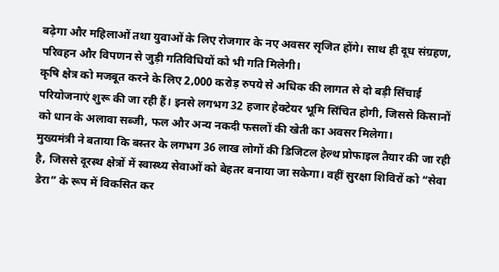बढ़ेगा और महिलाओं तथा युवाओं के लिए रोजगार के नए अवसर सृजित होंगे। साथ ही दूध संग्रहण, परिवहन और विपणन से जुड़ी गतिविधियों को भी गति मिलेगी।
कृषि क्षेत्र को मजबूत करने के लिए 2,000 करोड़ रुपये से अधिक की लागत से दो बड़ी सिंचाई परियोजनाएं शुरू की जा रही हैं। इनसे लगभग 32 हजार हेक्टेयर भूमि सिंचित होगी, जिससे किसानों को धान के अलावा सब्जी, फल और अन्य नकदी फसलों की खेती का अवसर मिलेगा।
मुख्यमंत्री ने बताया कि बस्तर के लगभग 36 लाख लोगों की डिजिटल हेल्थ प्रोफाइल तैयार की जा रही है, जिससे दूरस्थ क्षेत्रों में स्वास्थ्य सेवाओं को बेहतर बनाया जा सकेगा। वहीं सुरक्षा शिविरों को “सेवा डेरा” के रूप में विकसित कर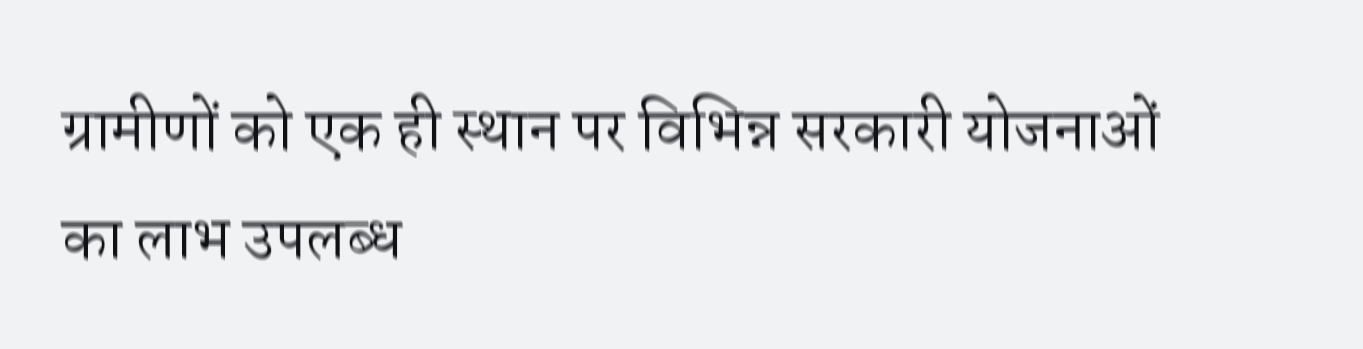ग्रामीणों को एक ही स्थान पर विभिन्न सरकारी योजनाओं का लाभ उपलब्ध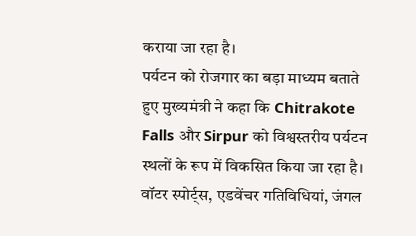कराया जा रहा है।
पर्यटन को रोजगार का बड़ा माध्यम बताते हुए मुख्यमंत्री ने कहा कि Chitrakote Falls और Sirpur को विश्वस्तरीय पर्यटन स्थलों के रूप में विकसित किया जा रहा है। वॉटर स्पोर्ट्स, एडवेंचर गतिविधियां, जंगल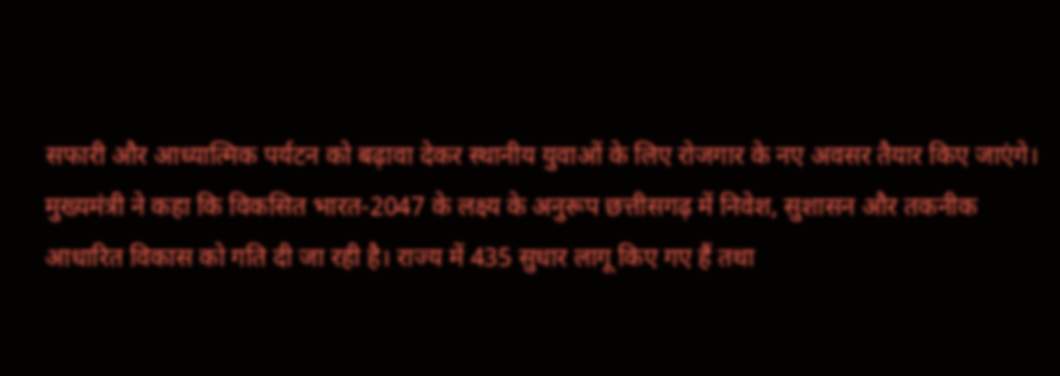सफारी और आध्यात्मिक पर्यटन को बढ़ावा देकर स्थानीय युवाओं के लिए रोजगार के नए अवसर तैयार किए जाएंगे।
मुख्यमंत्री ने कहा कि विकसित भारत-2047 के लक्ष्य के अनुरूप छत्तीसगढ़ में निवेश, सुशासन और तकनीक आधारित विकास को गति दी जा रही है। राज्य में 435 सुधार लागू किए गए हैं तथा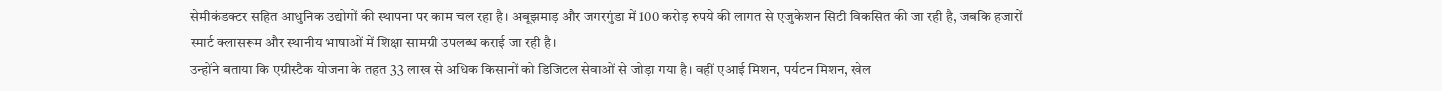सेमीकंडक्टर सहित आधुनिक उद्योगों की स्थापना पर काम चल रहा है। अबूझमाड़ और जगरगुंडा में 100 करोड़ रुपये की लागत से एजुकेशन सिटी विकसित की जा रही है, जबकि हजारों स्मार्ट क्लासरूम और स्थानीय भाषाओं में शिक्षा सामग्री उपलब्ध कराई जा रही है।
उन्होंने बताया कि एग्रीस्टैक योजना के तहत 33 लाख से अधिक किसानों को डिजिटल सेवाओं से जोड़ा गया है। वहीं एआई मिशन, पर्यटन मिशन, खेल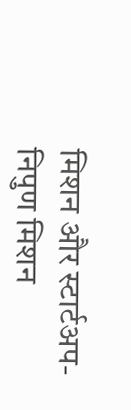मिशन और स्टार्टअप-निपुण मिशन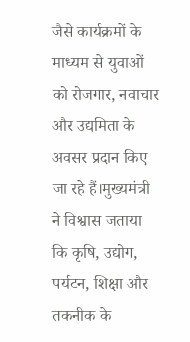जैसे कार्यक्रमों के माध्यम से युवाओं को रोजगार, नवाचार और उद्यमिता के अवसर प्रदान किए जा रहे हैं।मुख्यमंत्री ने विश्वास जताया कि कृषि, उद्योग, पर्यटन, शिक्षा और तकनीक के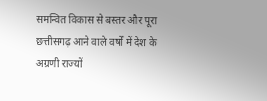समन्वित विकास से बस्तर और पूरा छत्तीसगढ़ आने वाले वर्षों में देश के अग्रणी राज्यों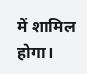में शामिल होगा।